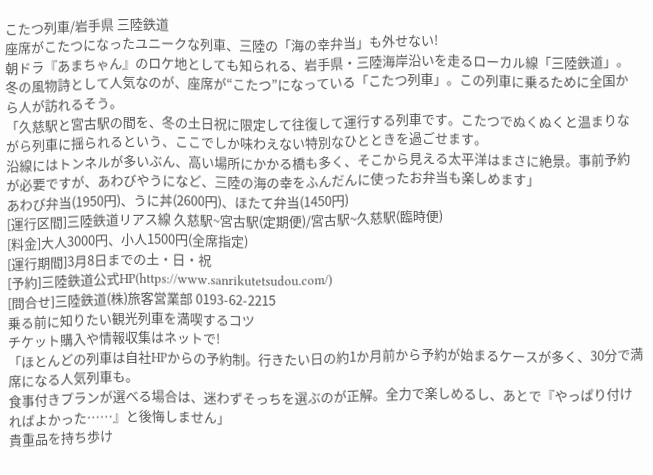こたつ列車/岩手県 三陸鉄道
座席がこたつになったユニークな列車、三陸の「海の幸弁当」も外せない!
朝ドラ『あまちゃん』のロケ地としても知られる、岩手県・三陸海岸沿いを走るローカル線「三陸鉄道」。冬の風物詩として人気なのが、座席が“こたつ”になっている「こたつ列車」。この列車に乗るために全国から人が訪れるそう。
「久慈駅と宮古駅の間を、冬の土日祝に限定して往復して運行する列車です。こたつでぬくぬくと温まりながら列車に揺られるという、ここでしか味わえない特別なひとときを過ごせます。
沿線にはトンネルが多いぶん、高い場所にかかる橋も多く、そこから見える太平洋はまさに絶景。事前予約が必要ですが、あわびやうになど、三陸の海の幸をふんだんに使ったお弁当も楽しめます」
あわび弁当(1950円)、うに丼(2600円)、ほたて弁当(1450円)
[運行区間]三陸鉄道リアス線 久慈駅~宮古駅(定期便)/宮古駅~久慈駅(臨時便)
[料金]大人3000円、小人1500円(全席指定)
[運行期間]3月8日までの土・日・祝
[予約]三陸鉄道公式HP(https://www.sanrikutetsudou.com/)
[問合せ]三陸鉄道(株)旅客営業部 0193-62-2215
乗る前に知りたい観光列車を満喫するコツ
チケット購入や情報収集はネットで!
「ほとんどの列車は自社HPからの予約制。行きたい日の約1か月前から予約が始まるケースが多く、30分で満席になる人気列車も。
食事付きプランが選べる場合は、迷わずそっちを選ぶのが正解。全力で楽しめるし、あとで『やっぱり付ければよかった……』と後悔しません」
貴重品を持ち歩け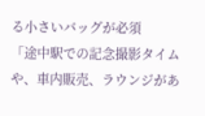る小さいバッグが必須
「途中駅での記念撮影タイムや、車内販売、ラウンジがあ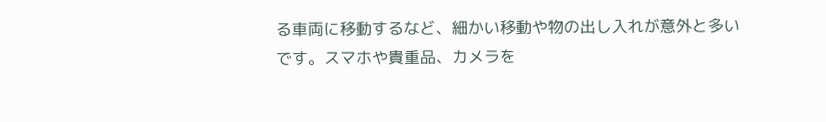る車両に移動するなど、細かい移動や物の出し入れが意外と多いです。スマホや貴重品、カメラを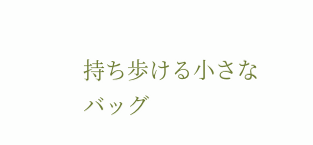持ち歩ける小さなバッグ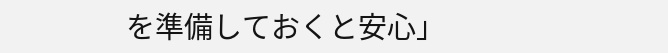を準備しておくと安心」